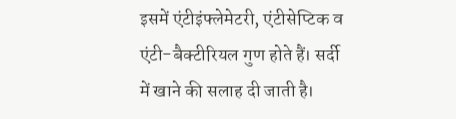इसमें एंटीइंफ्लेमेटरी, एंटीसेप्टिक व एंटी-बैक्टीरियल गुण होते हैं। सर्दी में खाने की सलाह दी जाती है।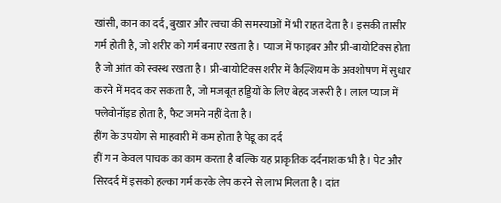खांसी, कान का दर्द, बुखार और त्वचा की समस्याओं में भी राहत देता है। इसकी तासीर गर्म होती है, जो शरीर को गर्म बनाए रखता है। प्याज में फाइबर और प्री-बायोटिक्स होता है जो आंत को स्वस्थ रखता है। प्री-बायोटिक्स शरीर में कैल्शियम के अवशोषण में सुधार करने में मदद कर सकता है, जो मजबूत हड्डियों के लिए बेहद जरूरी है। लाल प्याज में फ्लेवोनॉइड होता है, फैट जमने नहीं देता है।
हींग के उपयोग से माहवारी में कम होता है पेडू का दर्द
हीं ग न केवल पाचक का काम करता है बल्कि यह प्राकृतिक दर्दनाशक भी है। पेट और सिरदर्द में इसको हल्का गर्म करके लेप करने से लाभ मिलता है। दांत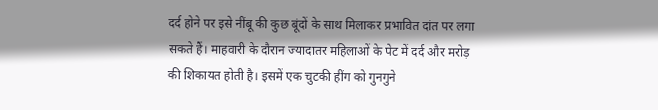दर्द होने पर इसे नींबू की कुछ बूंदों के साथ मिलाकर प्रभावित दांत पर लगा सकते हैं। माहवारी के दौरान ज्यादातर महिलाओं के पेट में दर्द और मरोड़ की शिकायत होती है। इसमें एक चुटकी हींग को गुनगुने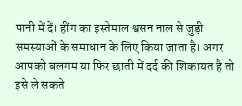पानी में दें। हींग का इस्तेमाल श्वसन नाल से जुड़ी समस्याओं के समाधान के लिए किया जाता है। अगर आपको बलगम या फिर छाती में दर्द की शिकायत है तो इसे ले सकते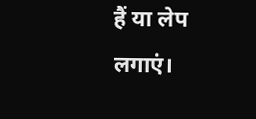हैं या लेप लगाएं।